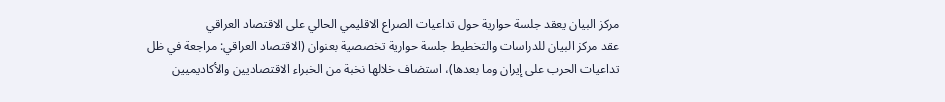مركز البيان يعقد جلسة حوارية حول تداعيات الصراع الاقليمي الحالي على الاقتصاد العراقي
عقد مركز البيان للدراسات والتخطيط جلسة حوارية تخصصية بعنوان (الاقتصاد العراقي: مراجعة في ظل تداعيات الحرب على إيران وما بعدها)، استضاف خلالها نخبة من الخبراء الاقتصاديين والأكاديميين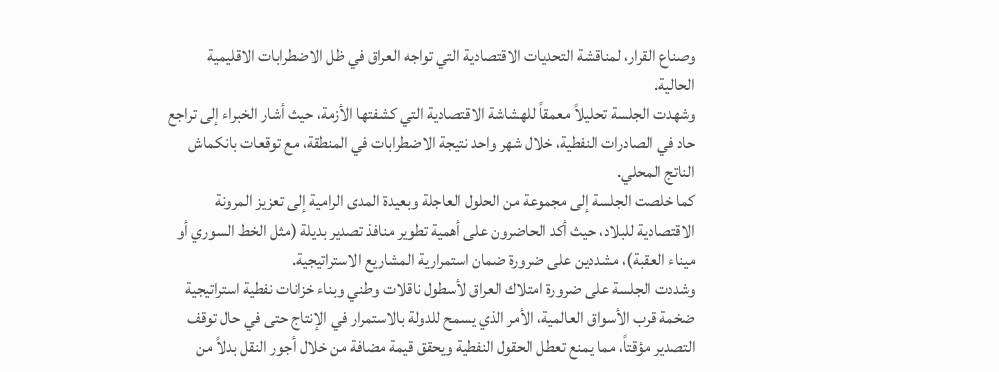وصناع القرار، لمناقشة التحديات الاقتصادية التي تواجه العراق في ظل الاضطرابات الاقليمية الحالية.
وشهدت الجلسة تحليلاً معمقاً للهشاشة الاقتصادية التي كشفتها الأزمة، حيث أشار الخبراء إلى تراجع حاد في الصادرات النفطية، خلال شهر واحد نتيجة الاضطرابات في المنطقة، مع توقعات بانكماش الناتج المحلي.
كما خلصت الجلسة إلى مجموعة من الحلول العاجلة وبعيدة المدى الرامية إلى تعزيز المرونة الاقتصادية للبلاد، حيث أكد الحاضرون على أهمية تطوير منافذ تصدير بديلة (مثل الخط السوري أو ميناء العقبة)، مشددين على ضرورة ضمان استمرارية المشاريع الاستراتيجية.
وشددت الجلسة على ضرورة امتلاك العراق لأسطول ناقلات وطني وبناء خزانات نفطية استراتيجية ضخمة قرب الأسواق العالمية، الأمر الذي يسمح للدولة بالاستمرار في الإنتاج حتى في حال توقف التصدير مؤقتاً، مما يمنع تعطل الحقول النفطية ويحقق قيمة مضافة من خلال أجور النقل بدلاً من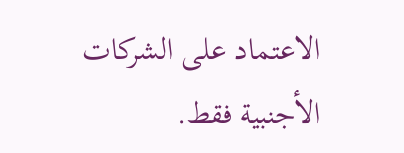الاعتماد على الشركات الأجنبية فقط.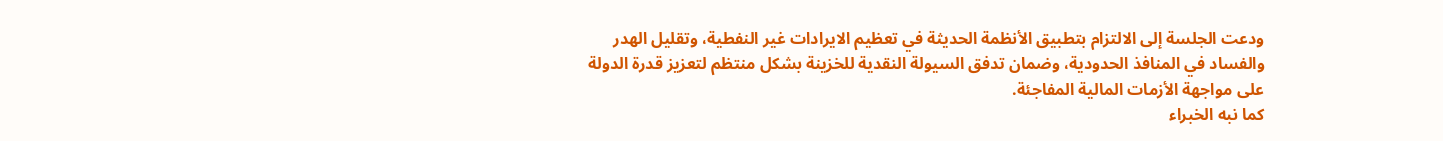ودعت الجلسة إلى الالتزام بتطبيق الأنظمة الحديثة في تعظيم الايرادات غير النفطية، وتقليل الهدر والفساد في المنافذ الحدودية، وضمان تدفق السيولة النقدية للخزينة بشكل منتظم لتعزيز قدرة الدولة على مواجهة الأزمات المالية المفاجئة.
كما نبه الخبراء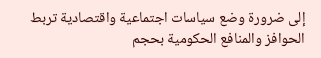إلى ضرورة وضع سياسات اجتماعية واقتصادية تربط الحوافز والمنافع الحكومية بحجم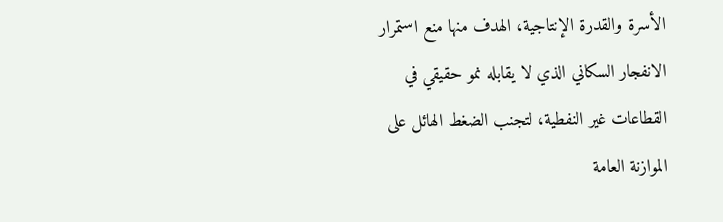الأسرة والقدرة الإنتاجية، الهدف منها منع استمرار الانفجار السكاني الذي لا يقابله نمو حقيقي في القطاعات غير النفطية، لتجنب الضغط الهائل على الموازنة العامة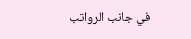في جانب الرواتب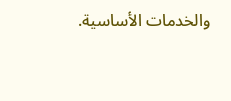والخدمات الأساسية.